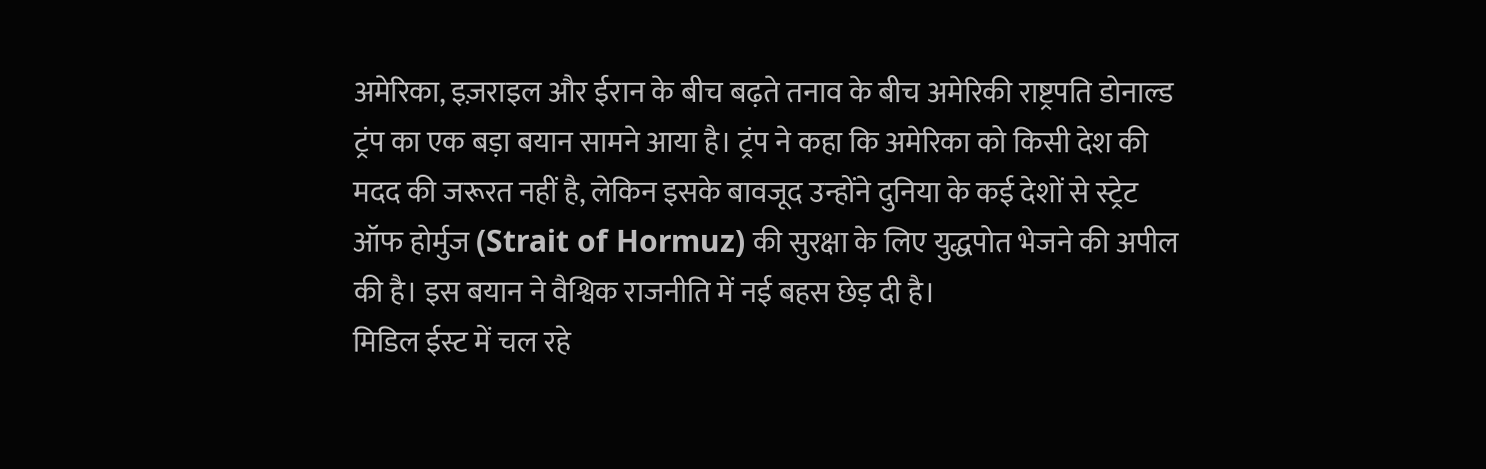अमेरिका, इज़राइल और ईरान के बीच बढ़ते तनाव के बीच अमेरिकी राष्ट्रपति डोनाल्ड ट्रंप का एक बड़ा बयान सामने आया है। ट्रंप ने कहा कि अमेरिका को किसी देश की मदद की जरूरत नहीं है, लेकिन इसके बावजूद उन्होंने दुनिया के कई देशों से स्ट्रेट ऑफ होर्मुज (Strait of Hormuz) की सुरक्षा के लिए युद्धपोत भेजने की अपील की है। इस बयान ने वैश्विक राजनीति में नई बहस छेड़ दी है।
मिडिल ईस्ट में चल रहे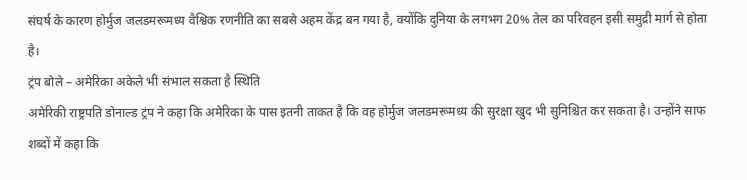संघर्ष के कारण होर्मुज जलडमरूमध्य वैश्विक रणनीति का सबसे अहम केंद्र बन गया है, क्योंकि दुनिया के लगभग 20% तेल का परिवहन इसी समुद्री मार्ग से होता है।
ट्रंप बोले – अमेरिका अकेले भी संभाल सकता है स्थिति
अमेरिकी राष्ट्रपति डोनाल्ड ट्रंप ने कहा कि अमेरिका के पास इतनी ताकत है कि वह होर्मुज जलडमरूमध्य की सुरक्षा खुद भी सुनिश्चित कर सकता है। उन्होंने साफ शब्दों में कहा कि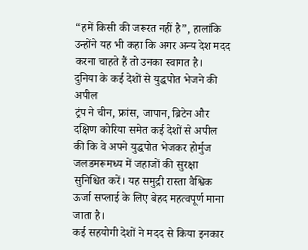“हमें किसी की जरूरत नहीं है”, हालांकि उन्होंने यह भी कहा कि अगर अन्य देश मदद करना चाहते हैं तो उनका स्वागत है।
दुनिया के कई देशों से युद्धपोत भेजने की अपील
ट्रंप ने चीन, फ्रांस, जापान, ब्रिटेन और दक्षिण कोरिया समेत कई देशों से अपील की कि वे अपने युद्धपोत भेजकर होर्मुज जलडमरूमध्य में जहाजों की सुरक्षा सुनिश्चित करें। यह समुद्री रास्ता वैश्विक ऊर्जा सप्लाई के लिए बेहद महत्वपूर्ण माना जाता है।
कई सहयोगी देशों ने मदद से किया इनकार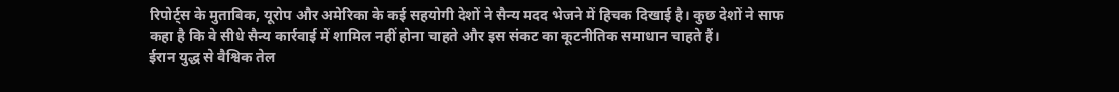रिपोर्ट्स के मुताबिक, यूरोप और अमेरिका के कई सहयोगी देशों ने सैन्य मदद भेजने में हिचक दिखाई है। कुछ देशों ने साफ कहा है कि वे सीधे सैन्य कार्रवाई में शामिल नहीं होना चाहते और इस संकट का कूटनीतिक समाधान चाहते हैं।
ईरान युद्ध से वैश्विक तेल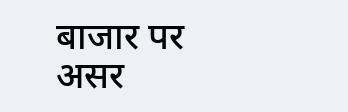बाजार पर असर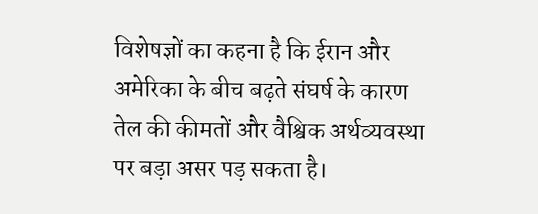विशेषज्ञों का कहना है कि ईरान और अमेरिका के बीच बढ़ते संघर्ष के कारण तेल की कीमतों और वैश्विक अर्थव्यवस्था पर बड़ा असर पड़ सकता है।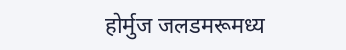होर्मुज जलडमरूमध्य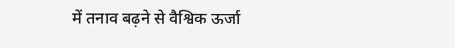में तनाव बढ़ने से वैश्विक ऊर्जा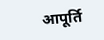आपूर्ति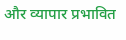और व्यापार प्रभावित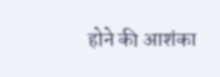होने की आशंका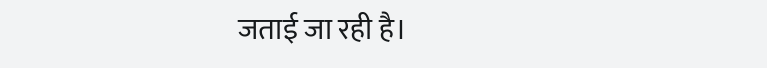जताई जा रही है।